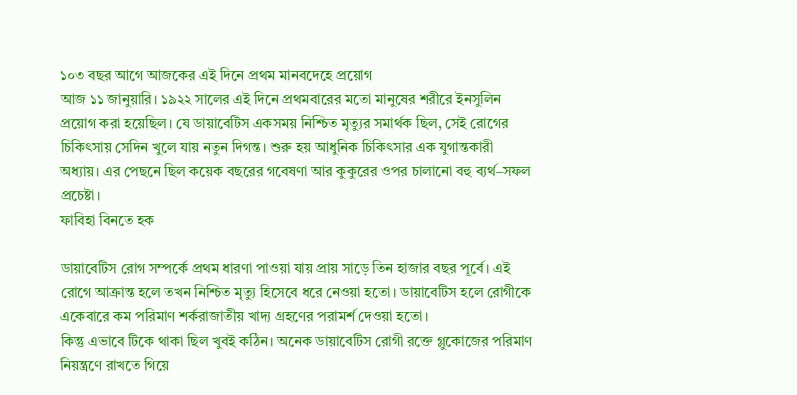১০৩ বছর আগে আজকের এই দিনে প্রথম মানবদেহে প্রয়োগ
আজ ১১ জানুয়ারি। ১৯২২ সালের এই দিনে প্রথমবারের মতো মানুষের শরীরে ইনসুলিন প্রয়োগ করা হয়েছিল। যে ডায়াবেটিস একসময় নিশ্চিত মৃত্যুর সমার্থক ছিল, সেই রোগের চিকিৎসায় সেদিন খুলে যায় নতুন দিগন্ত। শুরু হয় আধুনিক চিকিৎসার এক যুগান্তকারী অধ্যায়। এর পেছনে ছিল কয়েক বছরের গবেষণা আর কুকুরের ওপর চালানো বহু ব্যর্থ–সফল প্রচেষ্টা।
ফাবিহা বিনতে হক

ডায়াবেটিস রোগ সম্পর্কে প্রথম ধারণা পাওয়া যায় প্রায় সাড়ে তিন হাজার বছর পূর্বে। এই রোগে আক্রান্ত হলে তখন নিশ্চিত মৃত্যু হিসেবে ধরে নেওয়া হতো। ডায়াবেটিস হলে রোগীকে একেবারে কম পরিমাণ শর্করাজাতীয় খাদ্য গ্রহণের পরামর্শ দেওয়া হতো।
কিন্তু এভাবে টিকে থাকা ছিল খুবই কঠিন। অনেক ডায়াবেটিস রোগী রক্তে গ্লুকোজের পরিমাণ নিয়ন্ত্রণে রাখতে গিয়ে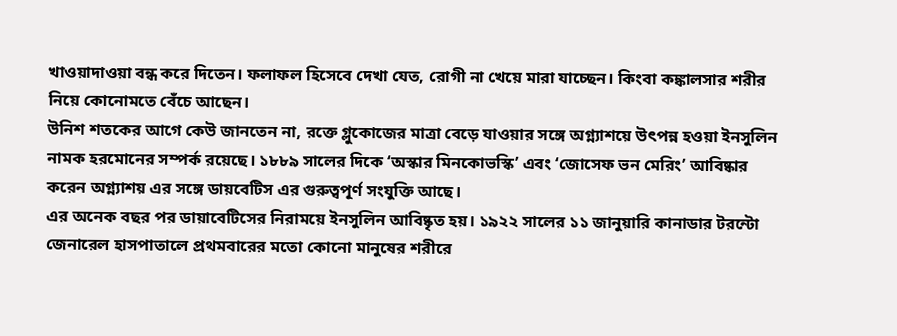খাওয়াদাওয়া বন্ধ করে দিতেন। ফলাফল হিসেবে দেখা যেত, রোগী না খেয়ে মারা যাচ্ছেন। কিংবা কঙ্কালসার শরীর নিয়ে কোনোমতে বেঁচে আছেন।
উনিশ শতকের আগে কেউ জানতেন না, রক্তে গ্লুকোজের মাত্রা বেড়ে যাওয়ার সঙ্গে অগ্ন্যাশয়ে উৎপন্ন হওয়া ইনসুলিন নামক হরমোনের সম্পর্ক রয়েছে। ১৮৮৯ সালের দিকে ‘অস্কার মিনকোভস্কি’ এবং ‘জোসেফ ভন মেরিং’ আবিষ্কার করেন অগ্ন্যাশয় এর সঙ্গে ডায়বেটিস এর গুরুত্বপূর্ণ সংযুক্তি আছে।
এর অনেক বছর পর ডায়াবেটিসের নিরাময়ে ইনসুলিন আবিষ্কৃত হয়। ১৯২২ সালের ১১ জানুয়ারি কানাডার টরন্টো জেনারেল হাসপাতালে প্রথমবারের মতো কোনো মানুষের শরীরে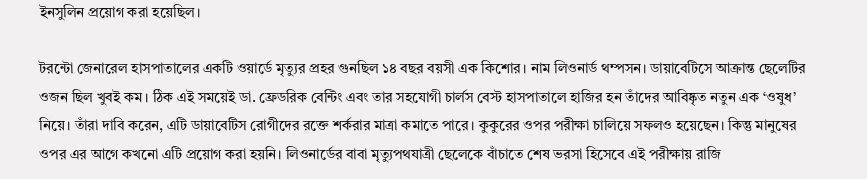ইনসুলিন প্রয়োগ করা হয়েছিল।

টরন্টো জেনারেল হাসপাতালের একটি ওয়ার্ডে মৃত্যুর প্রহর গুনছিল ১৪ বছর বয়সী এক কিশোর। নাম লিওনার্ড থম্পসন। ডায়াবেটিসে আক্রান্ত ছেলেটির ওজন ছিল খুবই কম। ঠিক এই সময়েই ডা. ফ্রেডরিক বেন্টিং এবং তার সহযোগী চার্লস বেস্ট হাসপাতালে হাজির হন তাঁদের আবিষ্কৃত নতুন এক ‘ওষুধ’ নিয়ে। তাঁরা দাবি করেন, এটি ডায়াবেটিস রোগীদের রক্তে শর্করার মাত্রা কমাতে পারে। কুকুরের ওপর পরীক্ষা চালিয়ে সফলও হয়েছেন। কিন্তু মানুষের ওপর এর আগে কখনো এটি প্রয়োগ করা হয়নি। লিওনার্ডের বাবা মৃত্যুপথযাত্রী ছেলেকে বাঁচাতে শেষ ভরসা হিসেবে এই পরীক্ষায় রাজি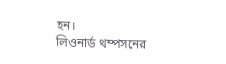হন।
লিওনার্ড থম্পসনের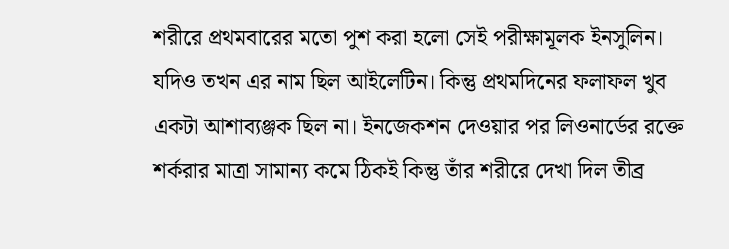শরীরে প্রথমবারের মতো পুশ করা হলো সেই পরীক্ষামূলক ইনসুলিন। যদিও তখন এর নাম ছিল আইলেটিন। কিন্তু প্রথমদিনের ফলাফল খুব একটা আশাব্যঞ্জক ছিল না। ইনজেকশন দেওয়ার পর লিওনার্ডের রক্তে শর্করার মাত্রা সামান্য কমে ঠিকই কিন্তু তাঁর শরীরে দেখা দিল তীব্র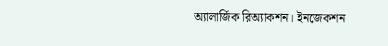অ্যালার্জিক রিঅ্যাকশন। ইনজেকশন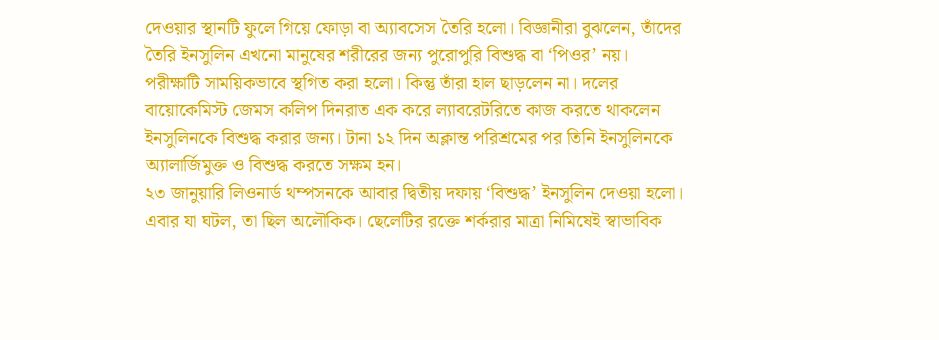দেওয়ার স্থানটি ফুলে গিয়ে ফোড়া বা অ্যাবসেস তৈরি হলো। বিজ্ঞানীরা বুঝলেন, তাঁদের তৈরি ইনসুলিন এখনো মানুষের শরীরের জন্য পুরোপুরি বিশুদ্ধ বা ‘পিওর’ নয়।
পরীক্ষাটি সাময়িকভাবে স্থগিত করা হলো। কিন্তু তাঁরা হাল ছাড়লেন না। দলের বায়োকেমিস্ট জেমস কলিপ দিনরাত এক করে ল্যাবরেটরিতে কাজ করতে থাকলেন ইনসুলিনকে বিশুদ্ধ করার জন্য। টানা ১২ দিন অক্লান্ত পরিশ্রমের পর তিনি ইনসুলিনকে অ্যালার্জিমুক্ত ও বিশুদ্ধ করতে সক্ষম হন।
২৩ জানুয়ারি লিওনার্ড থম্পসনকে আবার দ্বিতীয় দফায় ‘বিশুদ্ধ’ ইনসুলিন দেওয়া হলো। এবার যা ঘটল, তা ছিল অলৌকিক। ছেলেটির রক্তে শর্করার মাত্রা নিমিষেই স্বাভাবিক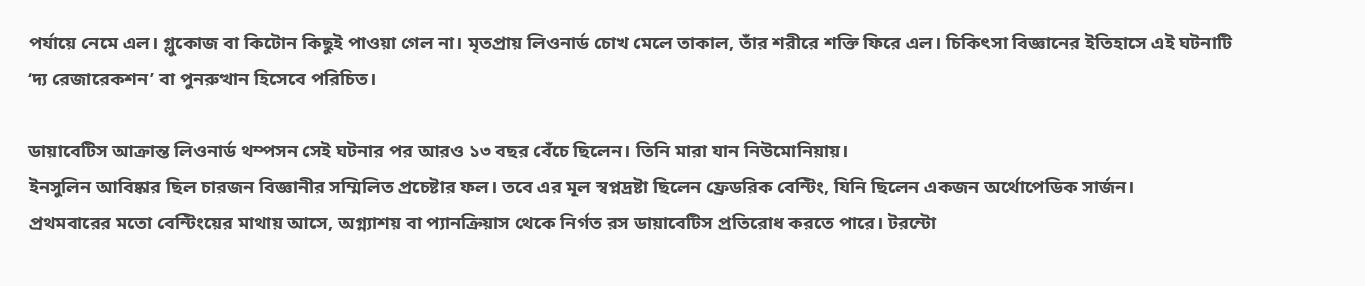পর্যায়ে নেমে এল। গ্লুকোজ বা কিটোন কিছুই পাওয়া গেল না। মৃতপ্রায় লিওনার্ড চোখ মেলে তাকাল, তাঁর শরীরে শক্তি ফিরে এল। চিকিৎসা বিজ্ঞানের ইতিহাসে এই ঘটনাটি ‘দ্য রেজারেকশন’ বা পুনরুত্থান হিসেবে পরিচিত।

ডায়াবেটিস আক্রান্ত লিওনার্ড থম্পসন সেই ঘটনার পর আরও ১৩ বছর বেঁচে ছিলেন। তিনি মারা যান নিউমোনিয়ায়।
ইনসুলিন আবিষ্কার ছিল চারজন বিজ্ঞানীর সম্মিলিত প্রচেষ্টার ফল। তবে এর মূল স্বপ্নদ্রষ্টা ছিলেন ফ্রেডরিক বেন্টিং, যিনি ছিলেন একজন অর্থোপেডিক সার্জন।
প্রথমবারের মতো বেন্টিংয়ের মাথায় আসে, অগ্ন্যাশয় বা প্যানক্রিয়াস থেকে নির্গত রস ডায়াবেটিস প্রতিরোধ করতে পারে। টরন্টো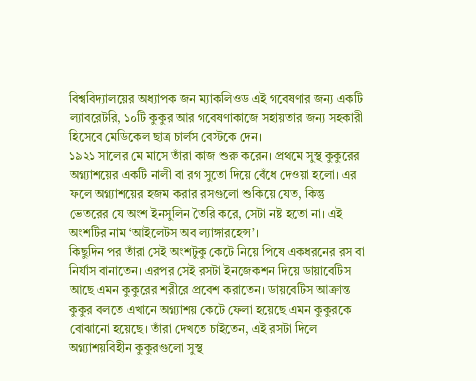বিশ্ববিদ্যালয়ের অধ্যাপক জন ম্যাকলিওড এই গবেষণার জন্য একটি ল্যাবরেটরি, ১০টি কুকুর আর গবেষণাকাজে সহায়তার জন্য সহকারী হিসেবে মেডিকেল ছাত্র চার্লস বেস্টকে দেন।
১৯২১ সালের মে মাসে তাঁরা কাজ শুরু করেন। প্রথমে সুস্থ কুকুরের অগ্ন্যাশয়ের একটি নালী বা রগ সুতো দিয়ে বেঁধে দেওয়া হলো। এর ফলে অগ্ন্যাশয়ের হজম করার রসগুলো শুকিয়ে যেত, কিন্তু ভেতরের যে অংশ ইনসুলিন তৈরি করে, সেটা নষ্ট হতো না। এই অংশটির নাম ‘আইলেটস অব ল্যাঙ্গারহেন্স’।
কিছুদিন পর তাঁরা সেই অংশটুকু কেটে নিয়ে পিষে একধরনের রস বা নির্যাস বানাতেন। এরপর সেই রসটা ইনজেকশন দিয়ে ডায়াবেটিস আছে এমন কুকুরের শরীরে প্রবেশ করাতেন। ডায়বেটিস আক্রান্ত কুকুর বলতে এখানে অগ্ন্যাশয় কেটে ফেলা হয়েছে এমন কুকুরকে বোঝানো হয়েছে। তাঁরা দেখতে চাইতেন, এই রসটা দিলে অগ্ন্যাশয়বিহীন কুকুরগুলো সুস্থ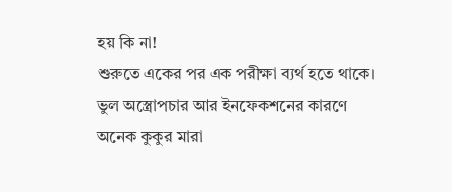হয় কি না!
শুরুতে একের পর এক পরীক্ষা ব্যর্থ হতে থাকে। ভুল অস্ত্রোপচার আর ইনফেকশনের কারণে অনেক কুকুর মারা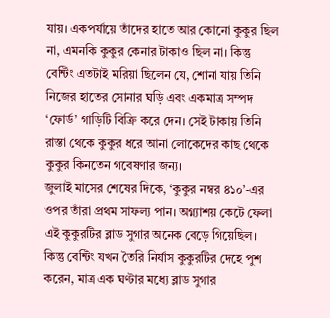যায়। একপর্যায়ে তাঁদের হাতে আর কোনো কুকুর ছিল না, এমনকি কুকুর কেনার টাকাও ছিল না। কিন্তু বেন্টিং এতটাই মরিয়া ছিলেন যে, শোনা যায় তিনি নিজের হাতের সোনার ঘড়ি এবং একমাত্র সম্পদ ‘ফোর্ড’ গাড়িটি বিক্রি করে দেন। সেই টাকায় তিনি রাস্তা থেকে কুকুর ধরে আনা লোকেদের কাছ থেকে কুকুর কিনতেন গবেষণার জন্য।
জুলাই মাসের শেষের দিকে, ‘কুকুর নম্বর ৪১০’-এর ওপর তাঁরা প্রথম সাফল্য পান। অগ্ন্যাশয় কেটে ফেলা এই কুকুরটির ব্লাড সুগার অনেক বেড়ে গিয়েছিল। কিন্তু বেন্টিং যখন তৈরি নির্যাস কুকুরটির দেহে পুশ করেন, মাত্র এক ঘণ্টার মধ্যে ব্লাড সুগার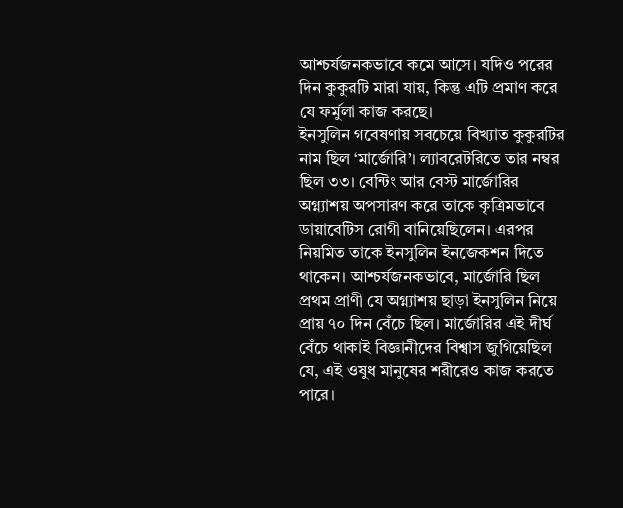আশ্চর্যজনকভাবে কমে আসে। যদিও পরের দিন কুকুরটি মারা যায়, কিন্তু এটি প্রমাণ করে যে ফর্মুলা কাজ করছে।
ইনসুলিন গবেষণায় সবচেয়ে বিখ্যাত কুকুরটির নাম ছিল ‘মার্জোরি’। ল্যাবরেটরিতে তার নম্বর ছিল ৩৩। বেন্টিং আর বেস্ট মার্জোরির অগ্ন্যাশয় অপসারণ করে তাকে কৃত্রিমভাবে ডায়াবেটিস রোগী বানিয়েছিলেন। এরপর নিয়মিত তাকে ইনসুলিন ইনজেকশন দিতে থাকেন। আশ্চর্যজনকভাবে, মার্জোরি ছিল প্রথম প্রাণী যে অগ্ন্যাশয় ছাড়া ইনসুলিন নিয়ে প্রায় ৭০ দিন বেঁচে ছিল। মার্জোরির এই দীর্ঘ বেঁচে থাকাই বিজ্ঞানীদের বিশ্বাস জুগিয়েছিল যে, এই ওষুধ মানুষের শরীরেও কাজ করতে পারে।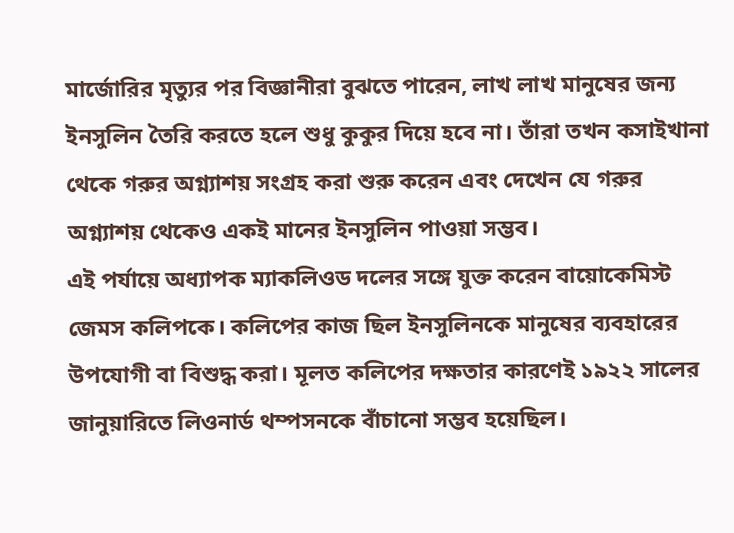মার্জোরির মৃত্যুর পর বিজ্ঞানীরা বুঝতে পারেন, লাখ লাখ মানুষের জন্য ইনসুলিন তৈরি করতে হলে শুধু কুকুর দিয়ে হবে না। তাঁরা তখন কসাইখানা থেকে গরুর অগ্ন্যাশয় সংগ্রহ করা শুরু করেন এবং দেখেন যে গরুর অগ্ন্যাশয় থেকেও একই মানের ইনসুলিন পাওয়া সম্ভব।
এই পর্যায়ে অধ্যাপক ম্যাকলিওড দলের সঙ্গে যুক্ত করেন বায়োকেমিস্ট জেমস কলিপকে। কলিপের কাজ ছিল ইনসুলিনকে মানুষের ব্যবহারের উপযোগী বা বিশুদ্ধ করা। মূলত কলিপের দক্ষতার কারণেই ১৯২২ সালের জানুয়ারিতে লিওনার্ড থম্পসনকে বাঁচানো সম্ভব হয়েছিল।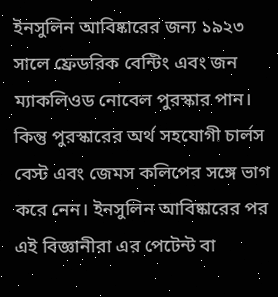ইনসুলিন আবিষ্কারের জন্য ১৯২৩ সালে ফ্রেডরিক বেন্টিং এবং জন ম্যাকলিওড নোবেল পুরস্কার পান। কিন্তু পুরস্কারের অর্থ সহযোগী চার্লস বেস্ট এবং জেমস কলিপের সঙ্গে ভাগ করে নেন। ইনসুলিন আবিষ্কারের পর এই বিজ্ঞানীরা এর পেটেন্ট বা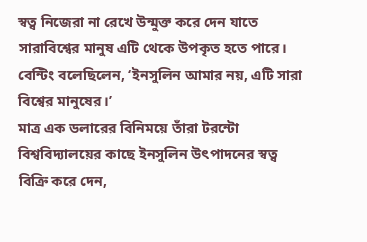স্বত্ব নিজেরা না রেখে উন্মুক্ত করে দেন যাতে সারাবিশ্বের মানুষ এটি থেকে উপকৃত হতে পারে। বেন্টিং বলেছিলেন, ‘ইনসুলিন আমার নয়, এটি সারা বিশ্বের মানুষের।’
মাত্র এক ডলারের বিনিময়ে তাঁরা টরন্টো বিশ্ববিদ্যালয়ের কাছে ইনসুলিন উৎপাদনের স্বত্ব বিক্রি করে দেন,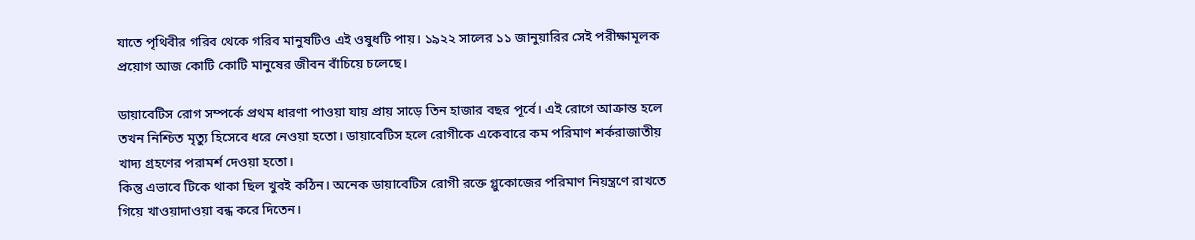যাতে পৃথিবীর গরিব থেকে গরিব মানুষটিও এই ওষুধটি পায়। ১৯২২ সালের ১১ জানুয়ারির সেই পরীক্ষামূলক প্রয়োগ আজ কোটি কোটি মানুষের জীবন বাঁচিয়ে চলেছে।

ডায়াবেটিস রোগ সম্পর্কে প্রথম ধারণা পাওয়া যায় প্রায় সাড়ে তিন হাজার বছর পূর্বে। এই রোগে আক্রান্ত হলে তখন নিশ্চিত মৃত্যু হিসেবে ধরে নেওয়া হতো। ডায়াবেটিস হলে রোগীকে একেবারে কম পরিমাণ শর্করাজাতীয় খাদ্য গ্রহণের পরামর্শ দেওয়া হতো।
কিন্তু এভাবে টিকে থাকা ছিল খুবই কঠিন। অনেক ডায়াবেটিস রোগী রক্তে গ্লুকোজের পরিমাণ নিয়ন্ত্রণে রাখতে গিয়ে খাওয়াদাওয়া বন্ধ করে দিতেন।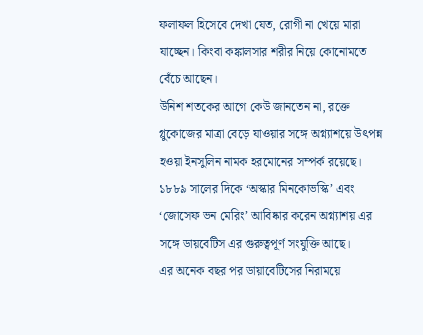ফলাফল হিসেবে দেখা যেত, রোগী না খেয়ে মারা যাচ্ছেন। কিংবা কঙ্কালসার শরীর নিয়ে কোনোমতে বেঁচে আছেন।
উনিশ শতকের আগে কেউ জানতেন না, রক্তে গ্লুকোজের মাত্রা বেড়ে যাওয়ার সঙ্গে অগ্ন্যাশয়ে উৎপন্ন হওয়া ইনসুলিন নামক হরমোনের সম্পর্ক রয়েছে। ১৮৮৯ সালের দিকে ‘অস্কার মিনকোভস্কি’ এবং ‘জোসেফ ভন মেরিং’ আবিষ্কার করেন অগ্ন্যাশয় এর সঙ্গে ডায়বেটিস এর গুরুত্বপূর্ণ সংযুক্তি আছে।
এর অনেক বছর পর ডায়াবেটিসের নিরাময়ে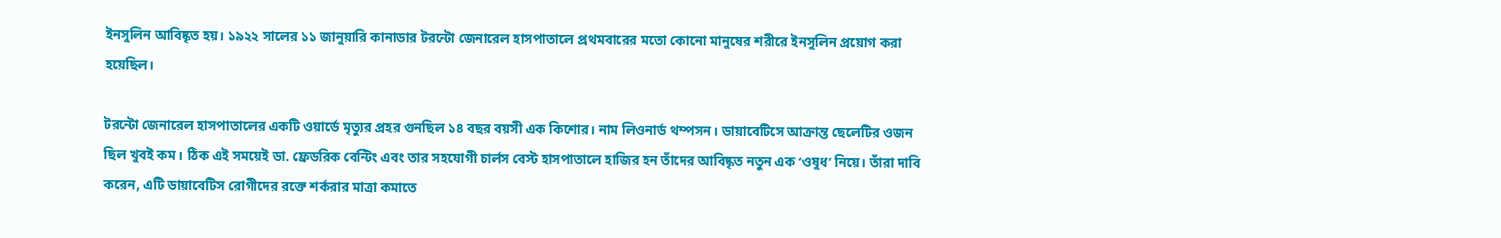ইনসুলিন আবিষ্কৃত হয়। ১৯২২ সালের ১১ জানুয়ারি কানাডার টরন্টো জেনারেল হাসপাতালে প্রথমবারের মতো কোনো মানুষের শরীরে ইনসুলিন প্রয়োগ করা হয়েছিল।

টরন্টো জেনারেল হাসপাতালের একটি ওয়ার্ডে মৃত্যুর প্রহর গুনছিল ১৪ বছর বয়সী এক কিশোর। নাম লিওনার্ড থম্পসন। ডায়াবেটিসে আক্রান্ত ছেলেটির ওজন ছিল খুবই কম। ঠিক এই সময়েই ডা. ফ্রেডরিক বেন্টিং এবং তার সহযোগী চার্লস বেস্ট হাসপাতালে হাজির হন তাঁদের আবিষ্কৃত নতুন এক ‘ওষুধ’ নিয়ে। তাঁরা দাবি করেন, এটি ডায়াবেটিস রোগীদের রক্তে শর্করার মাত্রা কমাতে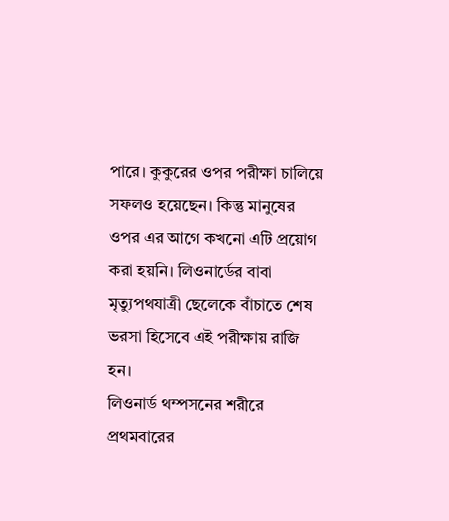পারে। কুকুরের ওপর পরীক্ষা চালিয়ে সফলও হয়েছেন। কিন্তু মানুষের ওপর এর আগে কখনো এটি প্রয়োগ করা হয়নি। লিওনার্ডের বাবা মৃত্যুপথযাত্রী ছেলেকে বাঁচাতে শেষ ভরসা হিসেবে এই পরীক্ষায় রাজি হন।
লিওনার্ড থম্পসনের শরীরে প্রথমবারের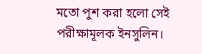মতো পুশ করা হলো সেই পরীক্ষামূলক ইনসুলিন।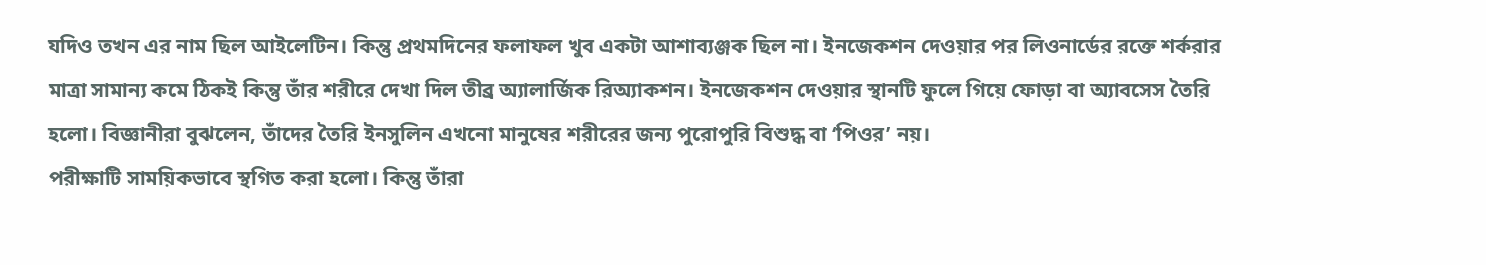যদিও তখন এর নাম ছিল আইলেটিন। কিন্তু প্রথমদিনের ফলাফল খুব একটা আশাব্যঞ্জক ছিল না। ইনজেকশন দেওয়ার পর লিওনার্ডের রক্তে শর্করার মাত্রা সামান্য কমে ঠিকই কিন্তু তাঁর শরীরে দেখা দিল তীব্র অ্যালার্জিক রিঅ্যাকশন। ইনজেকশন দেওয়ার স্থানটি ফুলে গিয়ে ফোড়া বা অ্যাবসেস তৈরি হলো। বিজ্ঞানীরা বুঝলেন, তাঁদের তৈরি ইনসুলিন এখনো মানুষের শরীরের জন্য পুরোপুরি বিশুদ্ধ বা ‘পিওর’ নয়।
পরীক্ষাটি সাময়িকভাবে স্থগিত করা হলো। কিন্তু তাঁরা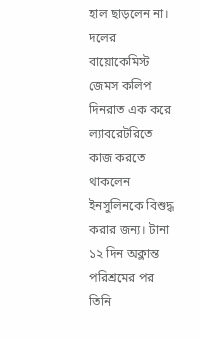হাল ছাড়লেন না। দলের বায়োকেমিস্ট জেমস কলিপ দিনরাত এক করে ল্যাবরেটরিতে কাজ করতে থাকলেন ইনসুলিনকে বিশুদ্ধ করার জন্য। টানা ১২ দিন অক্লান্ত পরিশ্রমের পর তিনি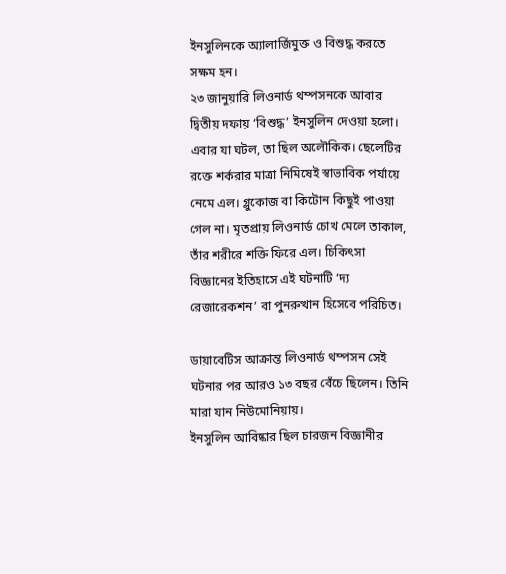ইনসুলিনকে অ্যালার্জিমুক্ত ও বিশুদ্ধ করতে সক্ষম হন।
২৩ জানুয়ারি লিওনার্ড থম্পসনকে আবার দ্বিতীয় দফায় ‘বিশুদ্ধ’ ইনসুলিন দেওয়া হলো। এবার যা ঘটল, তা ছিল অলৌকিক। ছেলেটির রক্তে শর্করার মাত্রা নিমিষেই স্বাভাবিক পর্যায়ে নেমে এল। গ্লুকোজ বা কিটোন কিছুই পাওয়া গেল না। মৃতপ্রায় লিওনার্ড চোখ মেলে তাকাল, তাঁর শরীরে শক্তি ফিরে এল। চিকিৎসা বিজ্ঞানের ইতিহাসে এই ঘটনাটি ‘দ্য রেজারেকশন’ বা পুনরুত্থান হিসেবে পরিচিত।

ডায়াবেটিস আক্রান্ত লিওনার্ড থম্পসন সেই ঘটনার পর আরও ১৩ বছর বেঁচে ছিলেন। তিনি মারা যান নিউমোনিয়ায়।
ইনসুলিন আবিষ্কার ছিল চারজন বিজ্ঞানীর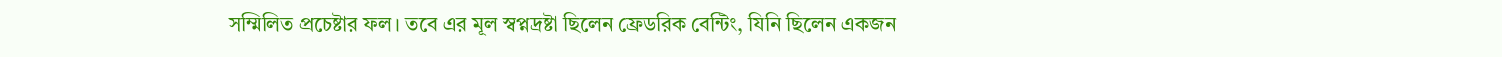সম্মিলিত প্রচেষ্টার ফল। তবে এর মূল স্বপ্নদ্রষ্টা ছিলেন ফ্রেডরিক বেন্টিং, যিনি ছিলেন একজন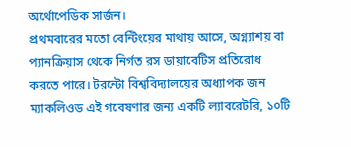অর্থোপেডিক সার্জন।
প্রথমবারের মতো বেন্টিংয়ের মাথায় আসে, অগ্ন্যাশয় বা প্যানক্রিয়াস থেকে নির্গত রস ডায়াবেটিস প্রতিরোধ করতে পারে। টরন্টো বিশ্ববিদ্যালয়ের অধ্যাপক জন ম্যাকলিওড এই গবেষণার জন্য একটি ল্যাবরেটরি, ১০টি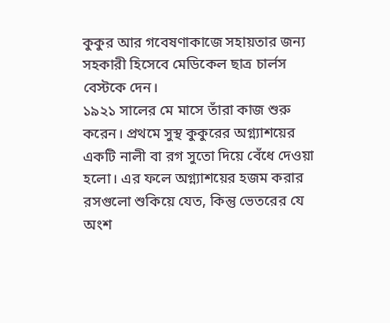কুকুর আর গবেষণাকাজে সহায়তার জন্য সহকারী হিসেবে মেডিকেল ছাত্র চার্লস বেস্টকে দেন।
১৯২১ সালের মে মাসে তাঁরা কাজ শুরু করেন। প্রথমে সুস্থ কুকুরের অগ্ন্যাশয়ের একটি নালী বা রগ সুতো দিয়ে বেঁধে দেওয়া হলো। এর ফলে অগ্ন্যাশয়ের হজম করার রসগুলো শুকিয়ে যেত, কিন্তু ভেতরের যে অংশ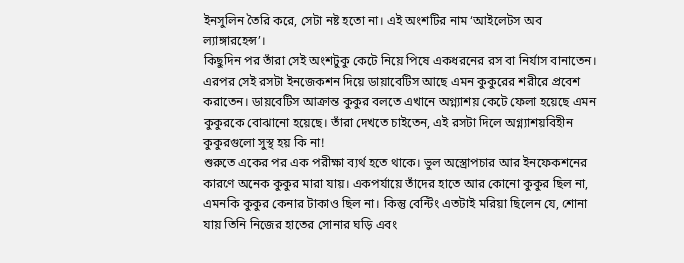ইনসুলিন তৈরি করে, সেটা নষ্ট হতো না। এই অংশটির নাম ‘আইলেটস অব ল্যাঙ্গারহেন্স’।
কিছুদিন পর তাঁরা সেই অংশটুকু কেটে নিয়ে পিষে একধরনের রস বা নির্যাস বানাতেন। এরপর সেই রসটা ইনজেকশন দিয়ে ডায়াবেটিস আছে এমন কুকুরের শরীরে প্রবেশ করাতেন। ডায়বেটিস আক্রান্ত কুকুর বলতে এখানে অগ্ন্যাশয় কেটে ফেলা হয়েছে এমন কুকুরকে বোঝানো হয়েছে। তাঁরা দেখতে চাইতেন, এই রসটা দিলে অগ্ন্যাশয়বিহীন কুকুরগুলো সুস্থ হয় কি না!
শুরুতে একের পর এক পরীক্ষা ব্যর্থ হতে থাকে। ভুল অস্ত্রোপচার আর ইনফেকশনের কারণে অনেক কুকুর মারা যায়। একপর্যায়ে তাঁদের হাতে আর কোনো কুকুর ছিল না, এমনকি কুকুর কেনার টাকাও ছিল না। কিন্তু বেন্টিং এতটাই মরিয়া ছিলেন যে, শোনা যায় তিনি নিজের হাতের সোনার ঘড়ি এবং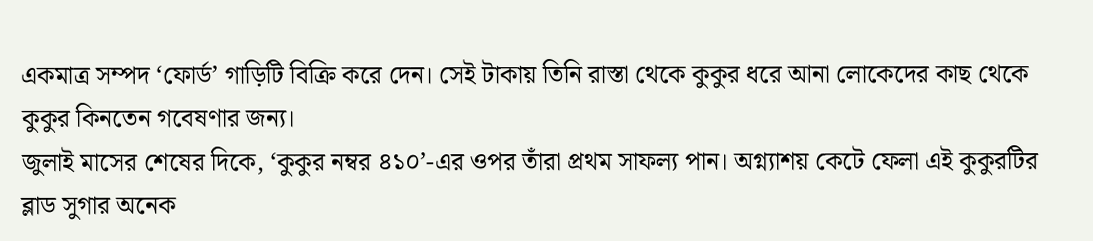একমাত্র সম্পদ ‘ফোর্ড’ গাড়িটি বিক্রি করে দেন। সেই টাকায় তিনি রাস্তা থেকে কুকুর ধরে আনা লোকেদের কাছ থেকে কুকুর কিনতেন গবেষণার জন্য।
জুলাই মাসের শেষের দিকে, ‘কুকুর নম্বর ৪১০’-এর ওপর তাঁরা প্রথম সাফল্য পান। অগ্ন্যাশয় কেটে ফেলা এই কুকুরটির ব্লাড সুগার অনেক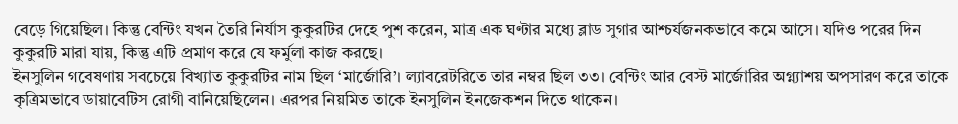বেড়ে গিয়েছিল। কিন্তু বেন্টিং যখন তৈরি নির্যাস কুকুরটির দেহে পুশ করেন, মাত্র এক ঘণ্টার মধ্যে ব্লাড সুগার আশ্চর্যজনকভাবে কমে আসে। যদিও পরের দিন কুকুরটি মারা যায়, কিন্তু এটি প্রমাণ করে যে ফর্মুলা কাজ করছে।
ইনসুলিন গবেষণায় সবচেয়ে বিখ্যাত কুকুরটির নাম ছিল ‘মার্জোরি’। ল্যাবরেটরিতে তার নম্বর ছিল ৩৩। বেন্টিং আর বেস্ট মার্জোরির অগ্ন্যাশয় অপসারণ করে তাকে কৃত্রিমভাবে ডায়াবেটিস রোগী বানিয়েছিলেন। এরপর নিয়মিত তাকে ইনসুলিন ইনজেকশন দিতে থাকেন।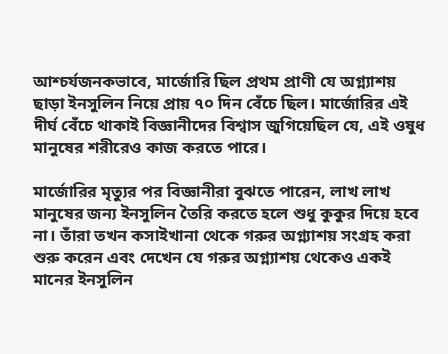আশ্চর্যজনকভাবে, মার্জোরি ছিল প্রথম প্রাণী যে অগ্ন্যাশয় ছাড়া ইনসুলিন নিয়ে প্রায় ৭০ দিন বেঁচে ছিল। মার্জোরির এই দীর্ঘ বেঁচে থাকাই বিজ্ঞানীদের বিশ্বাস জুগিয়েছিল যে, এই ওষুধ মানুষের শরীরেও কাজ করতে পারে।

মার্জোরির মৃত্যুর পর বিজ্ঞানীরা বুঝতে পারেন, লাখ লাখ মানুষের জন্য ইনসুলিন তৈরি করতে হলে শুধু কুকুর দিয়ে হবে না। তাঁরা তখন কসাইখানা থেকে গরুর অগ্ন্যাশয় সংগ্রহ করা শুরু করেন এবং দেখেন যে গরুর অগ্ন্যাশয় থেকেও একই মানের ইনসুলিন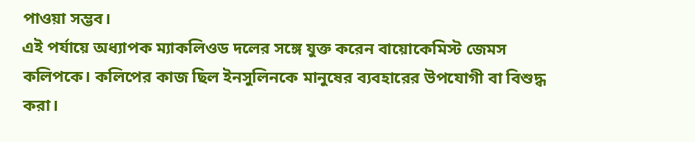পাওয়া সম্ভব।
এই পর্যায়ে অধ্যাপক ম্যাকলিওড দলের সঙ্গে যুক্ত করেন বায়োকেমিস্ট জেমস কলিপকে। কলিপের কাজ ছিল ইনসুলিনকে মানুষের ব্যবহারের উপযোগী বা বিশুদ্ধ করা।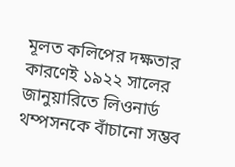মূলত কলিপের দক্ষতার কারণেই ১৯২২ সালের জানুয়ারিতে লিওনার্ড থম্পসনকে বাঁচানো সম্ভব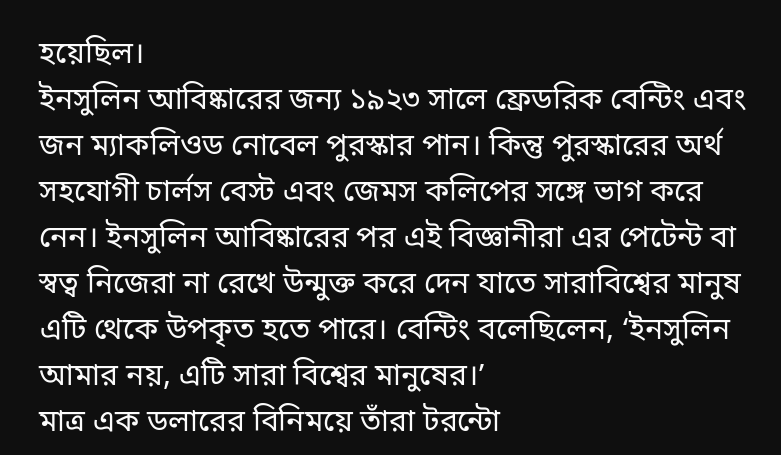হয়েছিল।
ইনসুলিন আবিষ্কারের জন্য ১৯২৩ সালে ফ্রেডরিক বেন্টিং এবং জন ম্যাকলিওড নোবেল পুরস্কার পান। কিন্তু পুরস্কারের অর্থ সহযোগী চার্লস বেস্ট এবং জেমস কলিপের সঙ্গে ভাগ করে নেন। ইনসুলিন আবিষ্কারের পর এই বিজ্ঞানীরা এর পেটেন্ট বা স্বত্ব নিজেরা না রেখে উন্মুক্ত করে দেন যাতে সারাবিশ্বের মানুষ এটি থেকে উপকৃত হতে পারে। বেন্টিং বলেছিলেন, ‘ইনসুলিন আমার নয়, এটি সারা বিশ্বের মানুষের।’
মাত্র এক ডলারের বিনিময়ে তাঁরা টরন্টো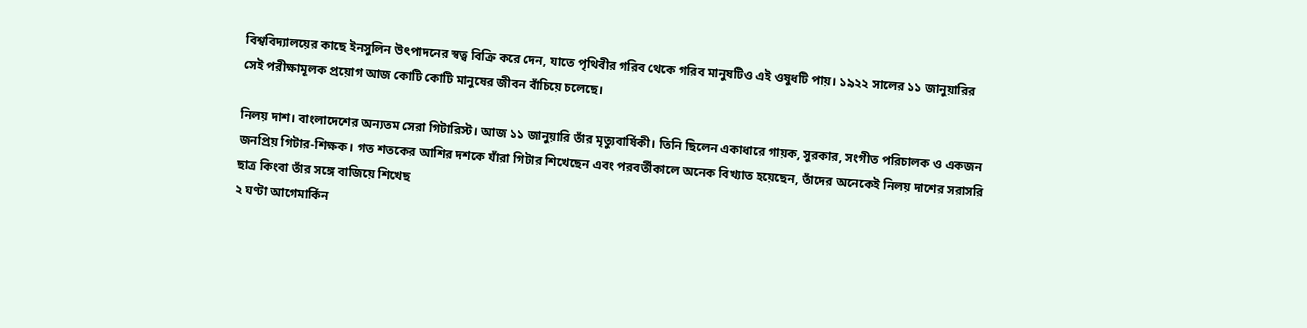বিশ্ববিদ্যালয়ের কাছে ইনসুলিন উৎপাদনের স্বত্ব বিক্রি করে দেন, যাতে পৃথিবীর গরিব থেকে গরিব মানুষটিও এই ওষুধটি পায়। ১৯২২ সালের ১১ জানুয়ারির সেই পরীক্ষামূলক প্রয়োগ আজ কোটি কোটি মানুষের জীবন বাঁচিয়ে চলেছে।

নিলয় দাশ। বাংলাদেশের অন্যতম সেরা গিটারিস্ট। আজ ১১ জানুয়ারি তাঁর মৃত্যুবার্ষিকী। তিনি ছিলেন একাধারে গায়ক, সুরকার, সংগীত পরিচালক ও একজন জনপ্রিয় গিটার-শিক্ষক। গত শতকের আশির দশকে যাঁরা গিটার শিখেছেন এবং পরবর্তীকালে অনেক বিখ্যাত হয়েছেন, তাঁদের অনেকেই নিলয় দাশের সরাসরি ছাত্র কিংবা তাঁর সঙ্গে বাজিয়ে শিখেছ
২ ঘণ্টা আগেমার্কিন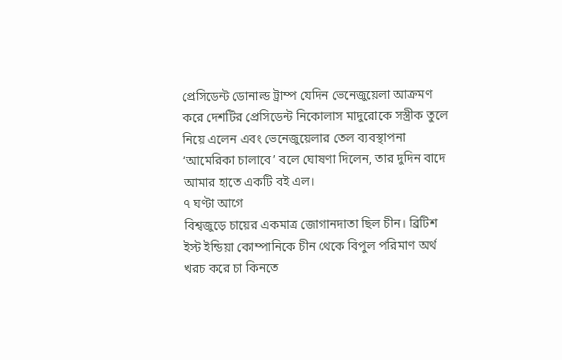প্রেসিডেন্ট ডোনাল্ড ট্রাম্প যেদিন ভেনেজুয়েলা আক্রমণ করে দেশটির প্রেসিডেন্ট নিকোলাস মাদুরোকে সস্ত্রীক তুলে নিয়ে এলেন এবং ভেনেজুয়েলার তেল ব্যবস্থাপনা ‘আমেরিকা চালাবে’ বলে ঘোষণা দিলেন, তার দুদিন বাদে আমার হাতে একটি বই এল।
৭ ঘণ্টা আগে
বিশ্বজুড়ে চায়ের একমাত্র জোগানদাতা ছিল চীন। ব্রিটিশ ইস্ট ইন্ডিয়া কোম্পানিকে চীন থেকে বিপুল পরিমাণ অর্থ খরচ করে চা কিনতে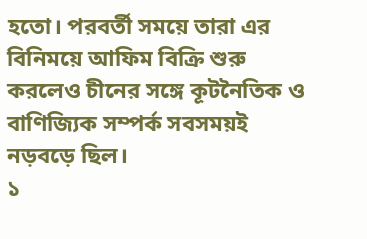হতো। পরবর্তী সময়ে তারা এর বিনিময়ে আফিম বিক্রি শুরু করলেও চীনের সঙ্গে কূটনৈতিক ও বাণিজ্যিক সম্পর্ক সবসময়ই নড়বড়ে ছিল।
১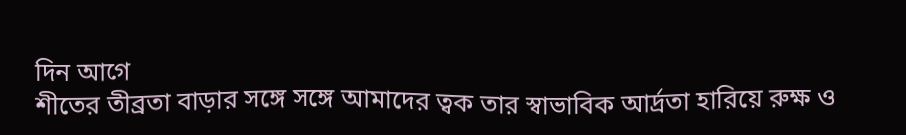দিন আগে
শীতের তীব্রতা বাড়ার সঙ্গে সঙ্গে আমাদের ত্বক তার স্বাভাবিক আর্দ্রতা হারিয়ে রুক্ষ ও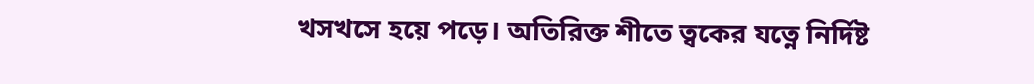খসখসে হয়ে পড়ে। অতিরিক্ত শীতে ত্বকের যত্নে নির্দিষ্ট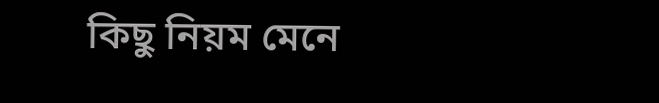কিছু নিয়ম মেনে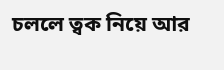চললে ত্বক নিয়ে আর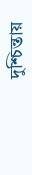দুশ্চিন্তায়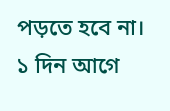পড়তে হবে না।
১ দিন আগে